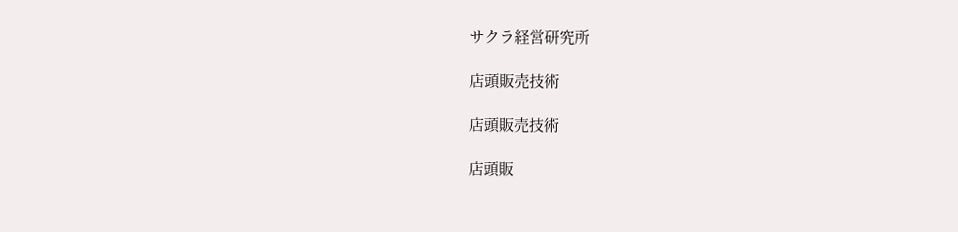サクラ経営研究所

店頭販売技術

店頭販売技術

店頭販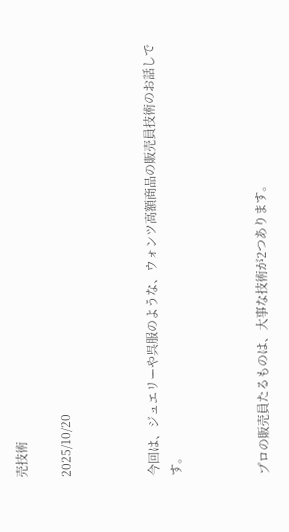売技術

2025/10/20



今回は、ジュエリーや呉服のような、ウォンツ高額商品の販売員技術のお話しです。



プロの販売員たるものは、大事な技術が2つあります。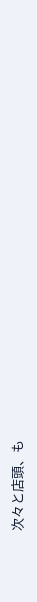次々と店頭、も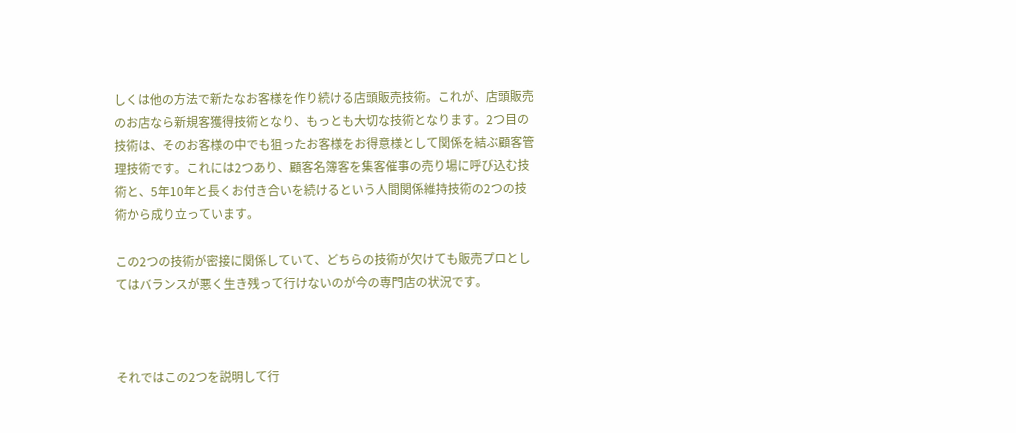しくは他の方法で新たなお客様を作り続ける店頭販売技術。これが、店頭販売のお店なら新規客獲得技術となり、もっとも大切な技術となります。2つ目の技術は、そのお客様の中でも狙ったお客様をお得意様として関係を結ぶ顧客管理技術です。これには2つあり、顧客名簿客を集客催事の売り場に呼び込む技術と、5年10年と長くお付き合いを続けるという人間関係維持技術の2つの技術から成り立っています。

この2つの技術が密接に関係していて、どちらの技術が欠けても販売プロとしてはバランスが悪く生き残って行けないのが今の専門店の状況です。



それではこの2つを説明して行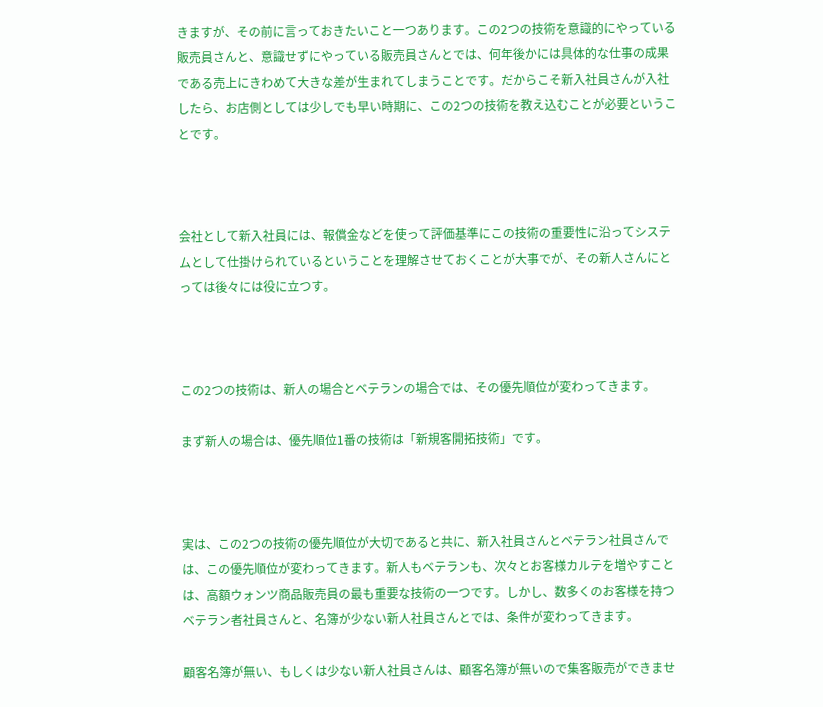きますが、その前に言っておきたいこと一つあります。この2つの技術を意識的にやっている販売員さんと、意識せずにやっている販売員さんとでは、何年後かには具体的な仕事の成果である売上にきわめて大きな差が生まれてしまうことです。だからこそ新入社員さんが入社したら、お店側としては少しでも早い時期に、この2つの技術を教え込むことが必要ということです。



会社として新入社員には、報償金などを使って評価基準にこの技術の重要性に沿ってシステムとして仕掛けられているということを理解させておくことが大事でが、その新人さんにとっては後々には役に立つす。



この2つの技術は、新人の場合とベテランの場合では、その優先順位が変わってきます。

まず新人の場合は、優先順位1番の技術は「新規客開拓技術」です。



実は、この2つの技術の優先順位が大切であると共に、新入社員さんとベテラン社員さんでは、この優先順位が変わってきます。新人もベテランも、次々とお客様カルテを増やすことは、高額ウォンツ商品販売員の最も重要な技術の一つです。しかし、数多くのお客様を持つベテラン者社員さんと、名簿が少ない新人社員さんとでは、条件が変わってきます。

顧客名簿が無い、もしくは少ない新人社員さんは、顧客名簿が無いので集客販売ができませ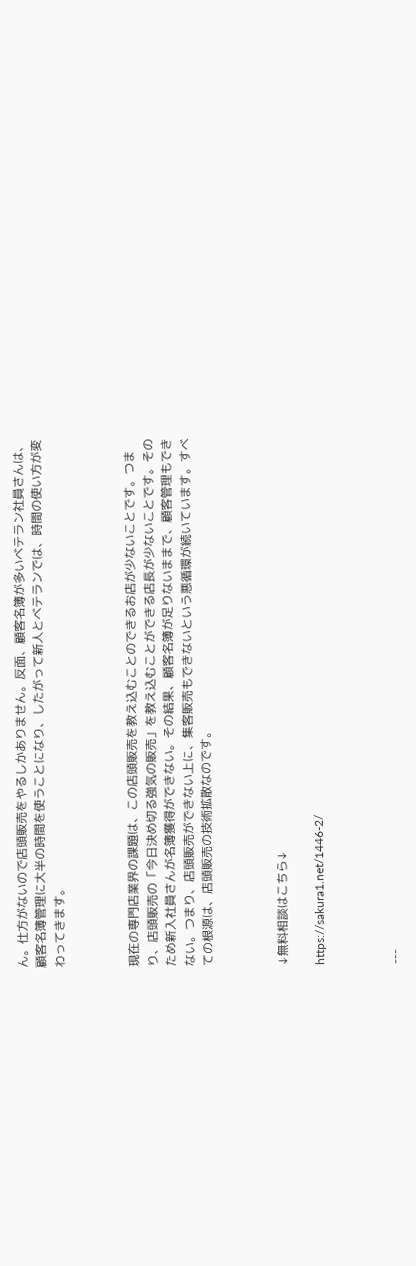ん。仕方がないので店頭販売をやるしかありません。反面、顧客名簿が多いベテラン社員さんは、顧客名簿管理に大半の時間を使うことになり、したがって新人とベテランでは、時間の使い方が変わってきます。



現在の専門店業界の課題は、この店頭販売を教え込むことのできるお店が少ないことです。つまり、店頭販売の「今日決め切る強気の販売」を教え込むことができる店長が少ないことです。そのため新入社員さんが名簿獲得ができない。その結果、顧客名簿が足りないままで、顧客管理もできない。つまり、店頭販売ができない上に、集客販売もできないという悪循環が続いています。すべての根源は、店頭販売の技術拡散なのです。



↓無料相談はこちら↓

https://sakura1.net/1446-2/



---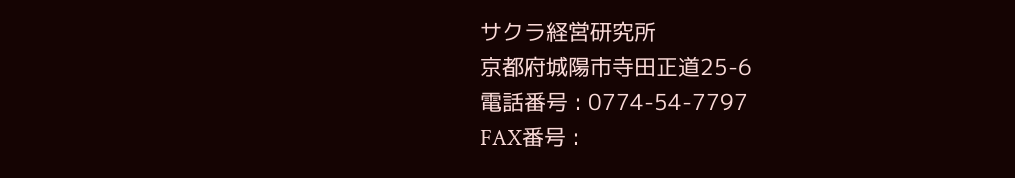サクラ経営研究所
京都府城陽市寺田正道25-6
電話番号 : 0774-54-7797
FAX番号 :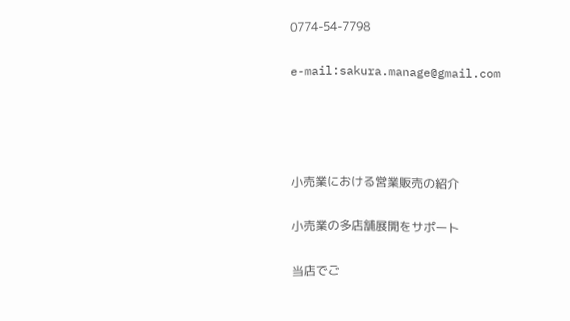0774-54-7798

e-mail:sakura.manage@gmail.com




小売業における営業販売の紹介

小売業の多店舗展開をサポート

当店でご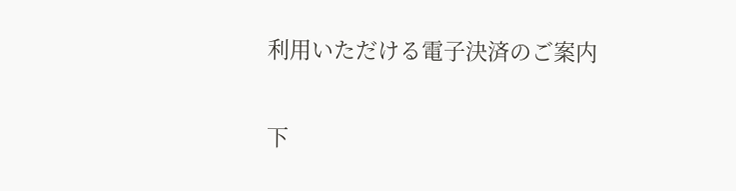利用いただける電子決済のご案内

下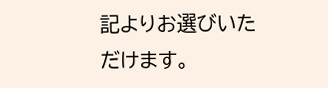記よりお選びいただけます。